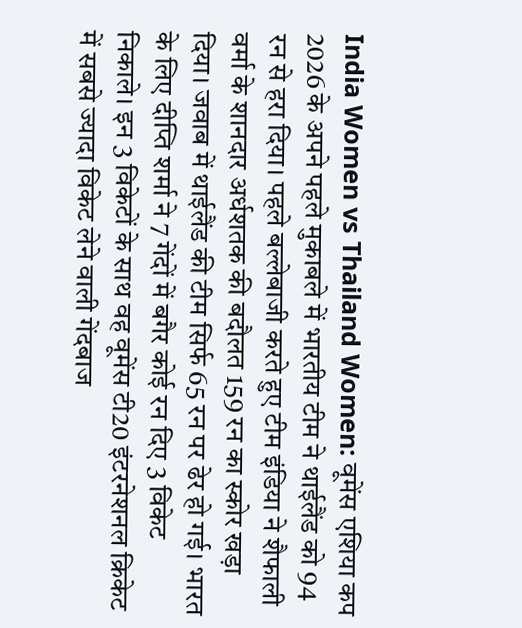India Women vs Thailand Women: वूमेंस एशिया कप 2026 के अपने पहले मुकाबले में भारतीय टीम ने थाईलैंड को 94 रन से हरा दिया। पहले बल्लेबाजी करते हुए टीम इंडिया ने शैफाली वर्मा के शानदार अर्धशतक की बदौलत 159 रन का स्कोर खड़ा दिया। जवाब में थाईलैंड की टीम सिर्फ 65 रन पर ढेर हो गई। भारत के लिए दीप्ति शर्मा ने 7 गेंदों में बगैर कोई रन दिए 3 विकेट निकाले। इन 3 विकेटों के साथ वह वूमेंस टी20 इंटरनेशनल क्रिकेट में सबसे ज्यादा विकेट लेने वाली गेंदबाज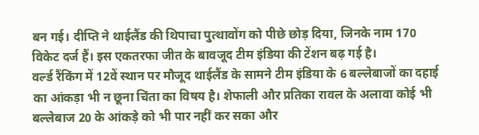बन गई। दीप्ति ने थाईलैंड की थिपाचा पुत्थावोंग को पीछे छोड़ दिया, जिनके नाम 170 विकेट दर्ज हैं। इस एकतरफा जीत के बावजूद टीम इंडिया की टेंशन बढ़ गई है।
वर्ल्ड रैंकिंग में 12वें स्थान पर मौजूद थाईलैंड के सामने टीम इंडिया के 6 बल्लेबाजों का दहाई का आंकड़ा भी न छूना चिंता का विषय है। शेफाली और प्रतिका रावल के अलावा कोई भी बल्लेबाज 20 के आंकड़े को भी पार नहीं कर सका और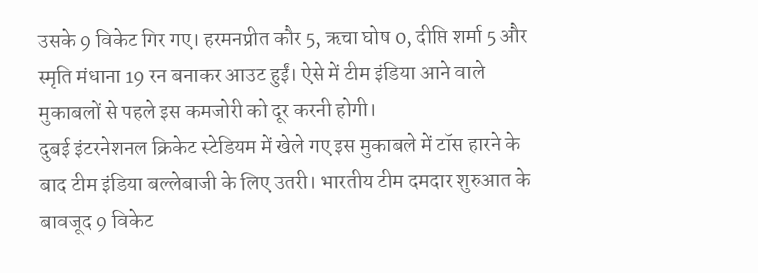उसके 9 विकेट गिर गए। हरमनप्रीत कौर 5, ऋचा घोष 0, दीप्ति शर्मा 5 और स्मृति मंधाना 19 रन बनाकर आउट हुईं। ऐसे में टीम इंडिया आने वाले मुकाबलों से पहले इस कमजोरी को दूर करनी होगी।
दुबई इंटरनेशनल क्रिकेट स्टेडियम में खेले गए इस मुकाबले में टॉस हारने के बाद टीम इंडिया बल्लेबाजी के लिए उतरी। भारतीय टीम दमदार शुरुआत के बावजूद 9 विकेट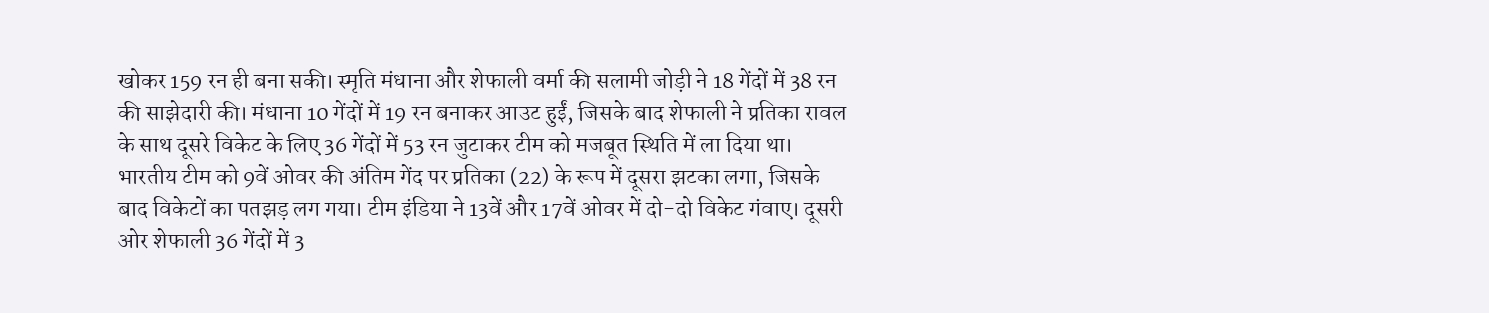खोकर 159 रन ही बना सकी। स्मृति मंधाना और शेफाली वर्मा की सलामी जोड़ी ने 18 गेंदों में 38 रन की साझेदारी की। मंधाना 10 गेंदों में 19 रन बनाकर आउट हुईं, जिसके बाद शेफाली ने प्रतिका रावल के साथ दूसरे विकेट के लिए 36 गेंदों में 53 रन जुटाकर टीम को मजबूत स्थिति में ला दिया था।
भारतीय टीम को 9वें ओवर की अंतिम गेंद पर प्रतिका (22) के रूप में दूसरा झटका लगा, जिसके बाद विकेटों का पतझड़ लग गया। टीम इंडिया ने 13वें और 17वें ओवर में दो-दो विकेट गंवाए। दूसरी ओर शेफाली 36 गेंदों में 3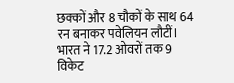छक्कों और 8 चौकों के साथ 64 रन बनाकर पवेलियन लौटीं।
भारत ने 17.2 ओवरों तक 9 विकेट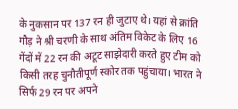के नुकसान पर 137 रन ही जुटाए थे। यहां से क्रांति गौड़ ने श्री चरणी के साथ अंतिम विकेट के लिए 16 गेंदों में 22 रन की अटूट साझेदारी करते हुए टीम को किसी तरह चुनौतीपूर्ण स्कोर तक पहुंचाया। भारत ने सिर्फ 29 रन पर अपने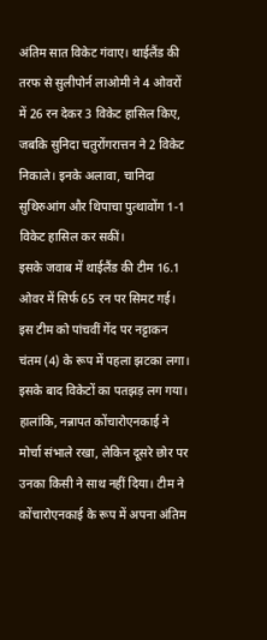अंतिम सात विकेट गंवाए। थाईलैंड की तरफ से सुलीपोर्न लाओमी ने 4 ओवरों में 26 रन देकर 3 विकेट हासिल किए, जबकि सुनिदा चतुरोंगरात्तन ने 2 विकेट निकाले। इनके अलावा, चानिदा सुथिरुआंग और थिपाचा पुत्थावोंग 1-1 विकेट हासिल कर सकीं।
इसके जवाब में थाईलैंड की टीम 16.1 ओवर में सिर्फ 65 रन पर सिमट गई। इस टीम को पांचवीं गेंद पर नट्टाकन चंतम (4) के रूप में पहला झटका लगा। इसके बाद विकेटों का पतझड़ लग गया। हालांकि, नन्नापत कोंचारोएनकाई ने मोर्चा संभाले रखा, लेकिन दूसरे छोर पर उनका किसी ने साथ नहीं दिया। टीम ने कोंचारोएनकाई के रूप में अपना अंतिम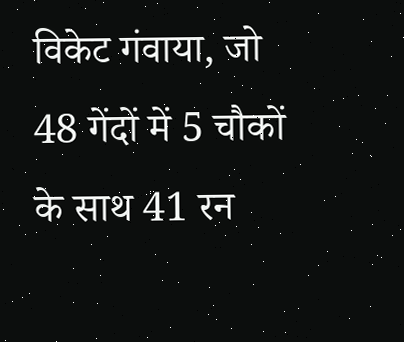विकेट गंवाया, जो 48 गेंदों में 5 चौकों के साथ 41 रन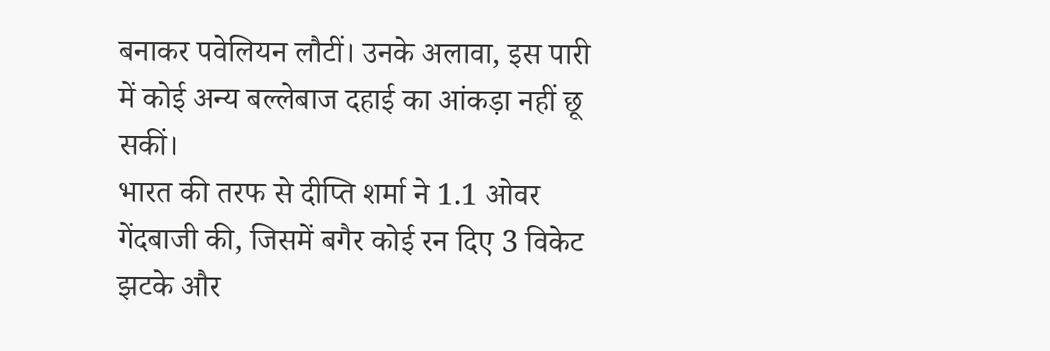बनाकर पवेलियन लौटीं। उनके अलावा, इस पारी में कोई अन्य बल्लेबाज दहाई का आंकड़ा नहीं छू सकीं।
भारत की तरफ से दीप्ति शर्मा ने 1.1 ओवर गेंदबाजी की, जिसमें बगैर कोई रन दिए 3 विकेट झटके और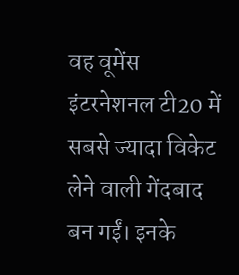वह वूमेंस इंटरनेशनल टी20 में सबसे ज्यादा विकेट लेने वाली गेंदबाद बन गईं। इनके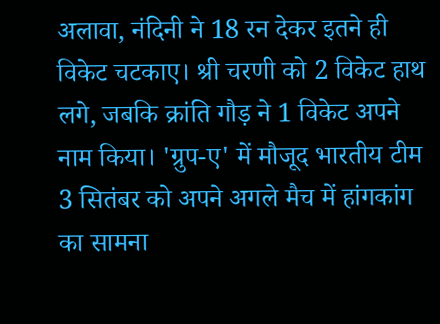अलावा, नंदिनी ने 18 रन देकर इतने ही विकेट चटकाए। श्री चरणी को 2 विकेट हाथ लगे, जबकि क्रांति गौड़ ने 1 विकेट अपने नाम किया। 'ग्रुप-ए' में मौजूद भारतीय टीम 3 सितंबर को अपने अगले मैच में हांगकांग का सामना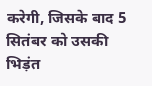करेगी, जिसके बाद 5 सितंबर को उसकी भिड़ंत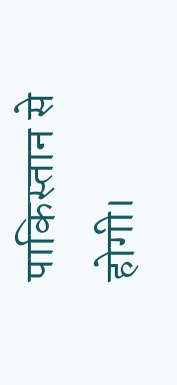पाकिस्तान से होगी।